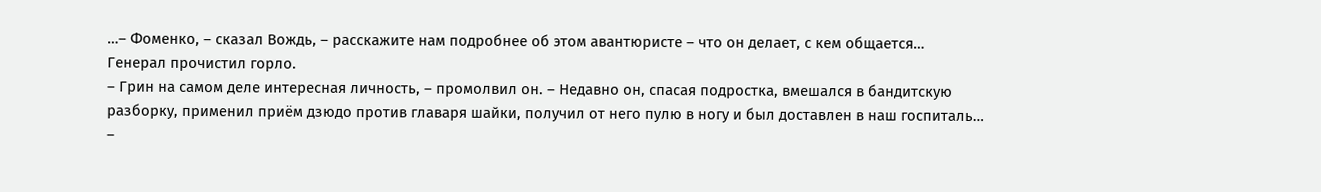…– Фоменко, – сказал Вождь, – расскажите нам подробнее об этом авантюристе – что он делает, с кем общается…
Генерал прочистил горло.
– Грин на самом деле интересная личность, – промолвил он. – Недавно он, спасая подростка, вмешался в бандитскую разборку, применил приём дзюдо против главаря шайки, получил от него пулю в ногу и был доставлен в наш госпиталь…
–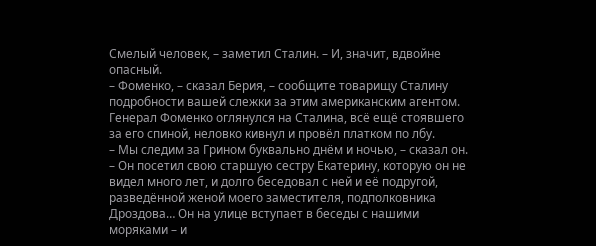Смелый человек, – заметил Сталин. – И, значит, вдвойне опасный.
– Фоменко, – сказал Берия, – сообщите товарищу Сталину подробности вашей слежки за этим американским агентом.
Генерал Фоменко оглянулся на Сталина, всё ещё стоявшего за его спиной, неловко кивнул и провёл платком по лбу.
– Мы следим за Грином буквально днём и ночью, – сказал он. – Он посетил свою старшую сестру Екатерину, которую он не видел много лет, и долго беседовал с ней и её подругой, разведённой женой моего заместителя, подполковника Дроздова… Он на улице вступает в беседы с нашими моряками – и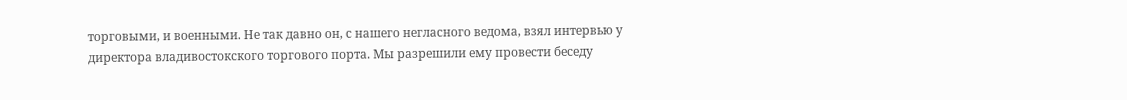торговыми, и военными. Не так давно он, с нашего негласного ведома, взял интервью у директора владивостокского торгового порта. Мы разрешили ему провести беседу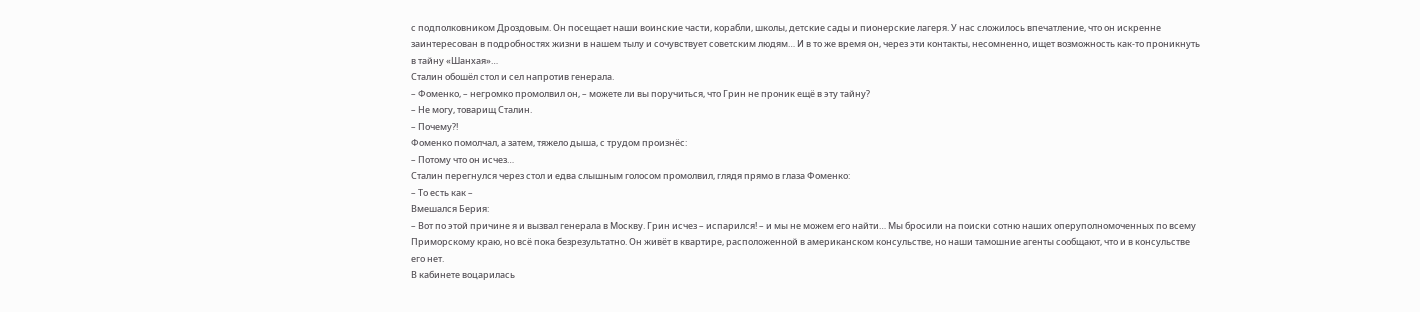с подполковником Дроздовым. Он посещает наши воинские части, корабли, школы, детские сады и пионерские лагеря. У нас сложилось впечатление, что он искренне заинтересован в подробностях жизни в нашем тылу и сочувствует советским людям… И в то же время он, через эти контакты, несомненно, ищет возможность как-то проникнуть в тайну «Шанхая»…
Сталин обошёл стол и сел напротив генерала.
– Фоменко, – негромко промолвил он, – можете ли вы поручиться, что Грин не проник ещё в эту тайну?
– Не могу, товарищ Сталин.
– Почему?!
Фоменко помолчал, а затем, тяжело дыша, с трудом произнёс:
– Потому что он исчез…
Сталин перегнулся через стол и едва слышным голосом промолвил, глядя прямо в глаза Фоменко:
– То есть как –
Вмешался Берия:
– Вот по этой причине я и вызвал генерала в Москву. Грин исчез – испарился! – и мы не можем его найти… Мы бросили на поиски сотню наших оперуполномоченных по всему Приморскому краю, но всё пока безрезультатно. Он живёт в квартире, расположенной в американском консульстве, но наши тамошние агенты сообщают, что и в консульстве его нет.
В кабинете воцарилась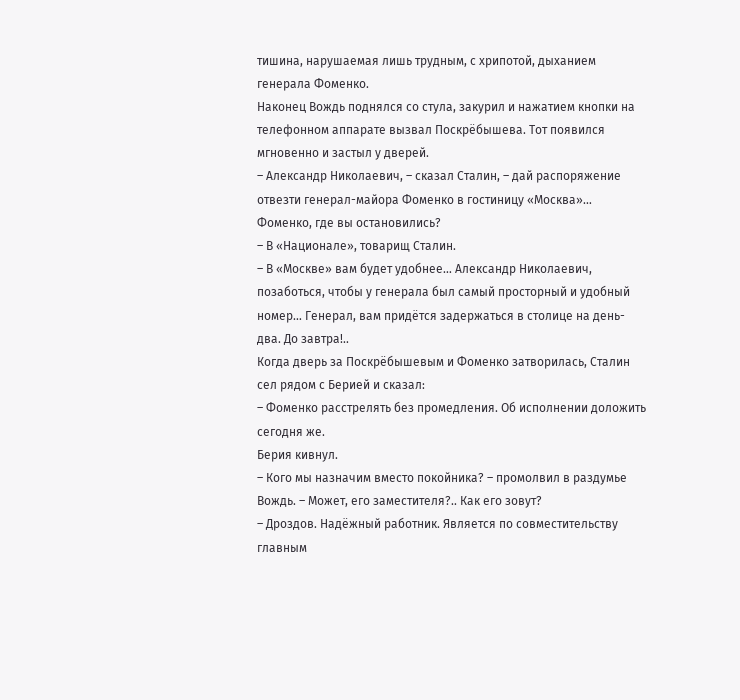тишина, нарушаемая лишь трудным, с хрипотой, дыханием генерала Фоменко.
Наконец Вождь поднялся со стула, закурил и нажатием кнопки на телефонном аппарате вызвал Поскрёбышева. Тот появился мгновенно и застыл у дверей.
– Александр Николаевич, – сказал Сталин, – дай распоряжение отвезти генерал-майора Фоменко в гостиницу «Москва»… Фоменко, где вы остановились?
– В «Национале», товарищ Сталин.
– В «Москве» вам будет удобнее… Александр Николаевич, позаботься, чтобы у генерала был самый просторный и удобный номер… Генерал, вам придётся задержаться в столице на день-два. До завтра!..
Когда дверь за Поскрёбышевым и Фоменко затворилась, Сталин сел рядом с Берией и сказал:
– Фоменко расстрелять без промедления. Об исполнении доложить сегодня же.
Берия кивнул.
– Кого мы назначим вместо покойника? – промолвил в раздумье Вождь. – Может, его заместителя?.. Как его зовут?
– Дроздов. Надёжный работник. Является по совместительству главным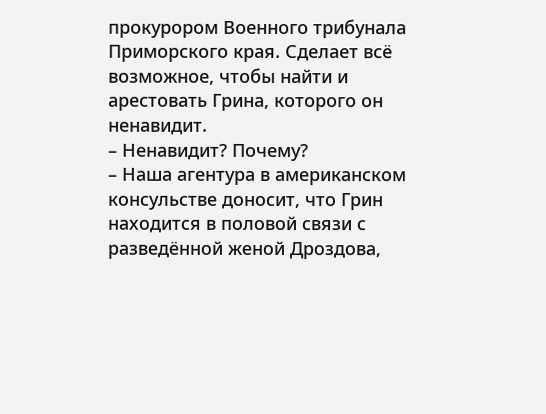прокурором Военного трибунала Приморского края. Сделает всё возможное, чтобы найти и арестовать Грина, которого он ненавидит.
– Ненавидит? Почему?
– Наша агентура в американском консульстве доносит, что Грин находится в половой связи с разведённой женой Дроздова,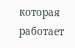которая работает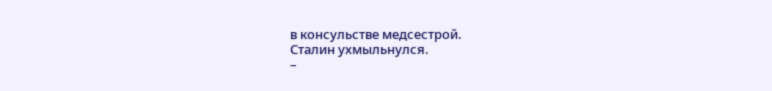в консульстве медсестрой.
Сталин ухмыльнулся.
–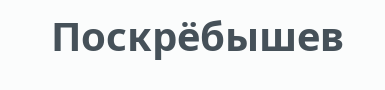Поскрёбышев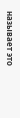называет это